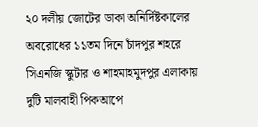২০ দলীয় জোটের ডাকা অনির্দিষ্টকালের অবরোধের ১১তম দিনে চাঁদপুর শহরে সিএনজি স্কুটার ও শাহমাহমুদপুর এলাকায় দুটি মালবাহী পিকআপে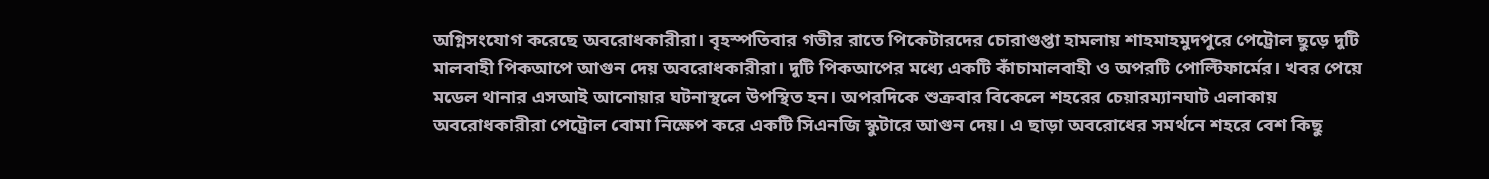অগ্নিসংযোগ করেছে অবরোধকারীরা। বৃহস্পতিবার গভীর রাতে পিকেটারদের চোরাগুপ্তা হামলায় শাহমাহমুদপুরে পেট্রোল ছুড়ে দুটি মালবাহী পিকআপে আগুন দেয় অবরোধকারীরা। দুটি পিকআপের মধ্যে একটি কাঁচামালবাহী ও অপরটি পোল্টিফার্মের। খবর পেয়ে মডেল থানার এসআই আনোয়ার ঘটনাস্থলে উপস্থিত হন। অপরদিকে শুক্রবার বিকেলে শহরের চেয়ারম্যানঘাট এলাকায় অবরোধকারীরা পেট্রোল বোমা নিক্ষেপ করে একটি সিএনজি স্কুটারে আগুন দেয়। এ ছাড়া অবরোধের সমর্থনে শহরে বেশ কিছু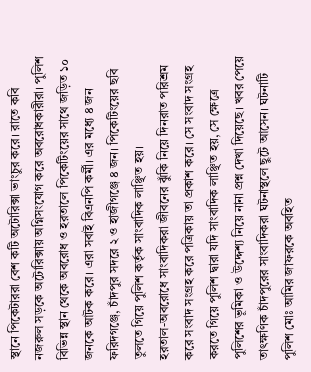স্থানে পিকেটাররা বেশ কটি অটোরিক্সা ভাংচুর করে। রাতে কবি নজরুল সড়কে অটোরিক্সায় অগ্নিসংযোগ করে অবরোধকারীরা। পুলিশ বিভিন্ন স্থান থেকে অবরোধ ও হরতালে পিকেটিংয়ের সাথে জড়িত ১০ জনকে আটক করে। এরা সবাই বিএনপি কর্মী। এর মধ্যে ৪ জন ফরিদগঞ্জে, চাঁদপুর সদরে ২ ও হাজীগঞ্জে ৪ জন। পিকেটিংয়ের ছবি তুলতে গিয়ে পুলিশ কর্তৃক সাংবাদিক লাঞ্ছিত হয়।
হরতাল-অবরোধে সাংবাদিকরা জীবনের ঝুঁকি নিয়ে দিনরাত পরিশ্রম করে সংবাদ সংগ্রহ করে পত্রিকায় তা প্রকাশ করে। সে সংবাদ সংগ্রহ করতে গিয়ে পুলিশ দ্বারা যদি সাংবাদিক লাঞ্ছিত হয়, সে ক্ষেত্রে পুলিশের ভূমিকা ও উদ্দেশ্য নিয়ে নানা প্রশ্ন দেখা দিয়েছে। খবর পেয়ে তাৎক্ষণিক চাঁদপুরের সাংবাদিকরা ঘটনাস্থলে ছুটে আসেন। ঘটনাটি পুলিশ মোঃ আমির জাফরকে অবহিত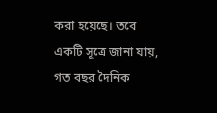করা হয়েছে। তবে একটি সূত্রে জানা যায়, গত বছর দৈনিক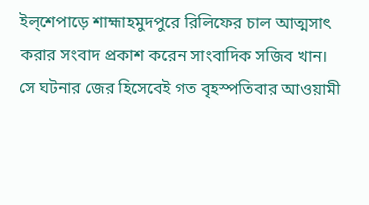ইল্শেপাড়ে শাহ্মাহমুদপুরে রিলিফের চাল আত্মসাৎ করার সংবাদ প্রকাশ করেন সাংবাদিক সজিব খান। সে ঘটনার জের হিসেবেই গত বৃহস্পতিবার আওয়ামী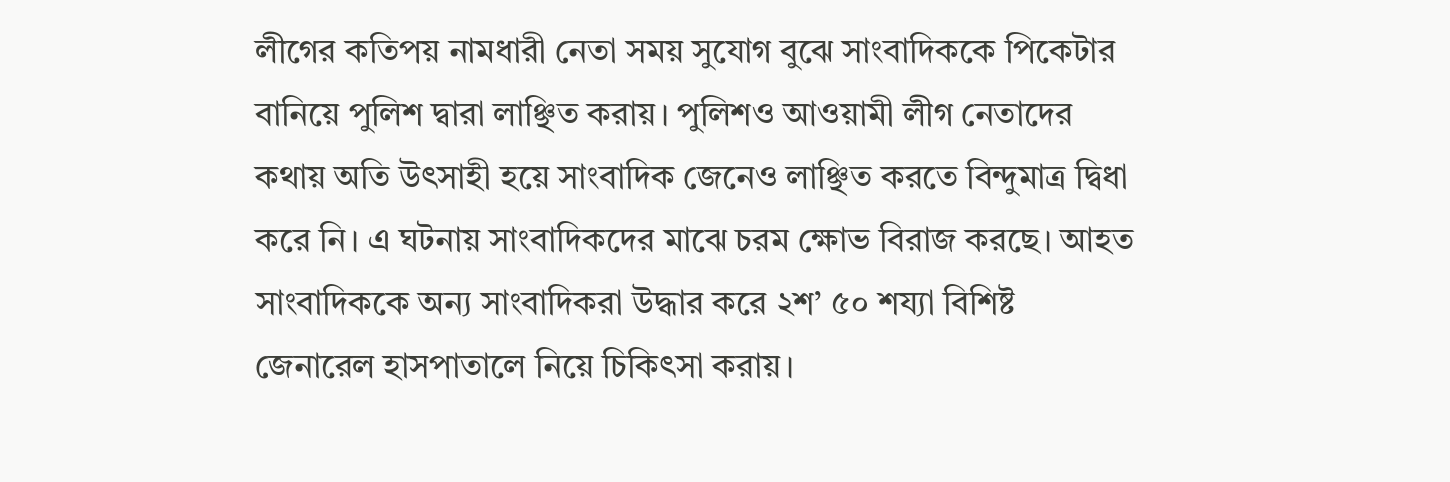লীগের কতিপয় নামধারী নেতা সময় সুযোগ বুঝে সাংবাদিককে পিকেটার বানিয়ে পুলিশ দ্বারা লাঞ্ছিত করায়। পুলিশও আওয়ামী লীগ নেতাদের কথায় অতি উৎসাহী হয়ে সাংবাদিক জেনেও লাঞ্ছিত করতে বিন্দুমাত্র দ্বিধা করে নি। এ ঘটনায় সাংবাদিকদের মাঝে চরম ক্ষোভ বিরাজ করছে। আহত সাংবাদিককে অন্য সাংবাদিকরা উদ্ধার করে ২শ’ ৫০ শয্যা বিশিষ্ট জেনারেল হাসপাতালে নিয়ে চিকিৎসা করায়।